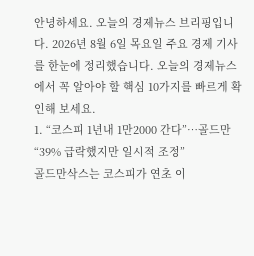안녕하세요. 오늘의 경제뉴스 브리핑입니다. 2026년 8월 6일 목요일 주요 경제 기사를 한눈에 정리했습니다. 오늘의 경제뉴스에서 꼭 알아야 할 핵심 10가지를 빠르게 확인해 보세요.
1. “코스피 1년내 1만2000 간다”…골드만 “39% 급락했지만 일시적 조정”
골드만삭스는 코스피가 연초 이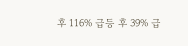후 116% 급등 후 39% 급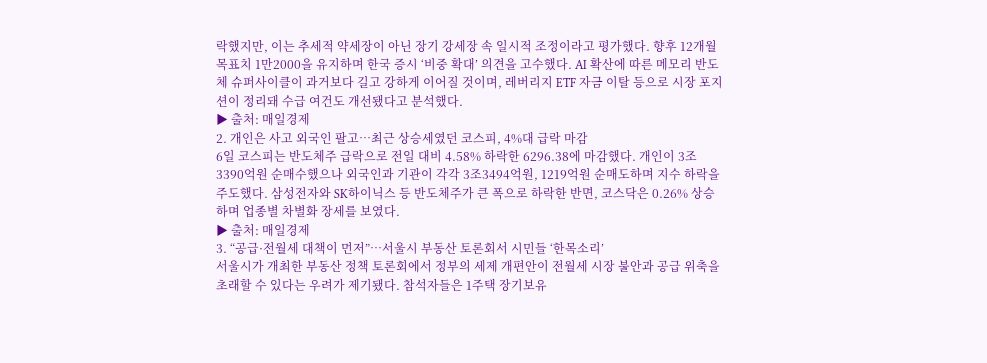락했지만, 이는 추세적 약세장이 아닌 장기 강세장 속 일시적 조정이라고 평가했다. 향후 12개월 목표치 1만2000을 유지하며 한국 증시 ‘비중 확대’ 의견을 고수했다. AI 확산에 따른 메모리 반도체 슈퍼사이클이 과거보다 길고 강하게 이어질 것이며, 레버리지 ETF 자금 이탈 등으로 시장 포지션이 정리돼 수급 여건도 개선됐다고 분석했다.
▶ 출처: 매일경제
2. 개인은 사고 외국인 팔고…최근 상승세였던 코스피, 4%대 급락 마감
6일 코스피는 반도체주 급락으로 전일 대비 4.58% 하락한 6296.38에 마감했다. 개인이 3조3390억원 순매수했으나 외국인과 기관이 각각 3조3494억원, 1219억원 순매도하며 지수 하락을 주도했다. 삼성전자와 SK하이닉스 등 반도체주가 큰 폭으로 하락한 반면, 코스닥은 0.26% 상승하며 업종별 차별화 장세를 보였다.
▶ 출처: 매일경제
3. “공급·전월세 대책이 먼저”…서울시 부동산 토론회서 시민들 ‘한목소리’
서울시가 개최한 부동산 정책 토론회에서 정부의 세제 개편안이 전월세 시장 불안과 공급 위축을 초래할 수 있다는 우려가 제기됐다. 참석자들은 1주택 장기보유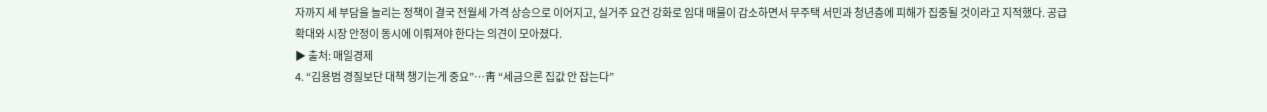자까지 세 부담을 늘리는 정책이 결국 전월세 가격 상승으로 이어지고, 실거주 요건 강화로 임대 매물이 감소하면서 무주택 서민과 청년층에 피해가 집중될 것이라고 지적했다. 공급 확대와 시장 안정이 동시에 이뤄져야 한다는 의견이 모아졌다.
▶ 출처: 매일경제
4. “김용범 경질보단 대책 챙기는게 중요”…靑 “세금으론 집값 안 잡는다”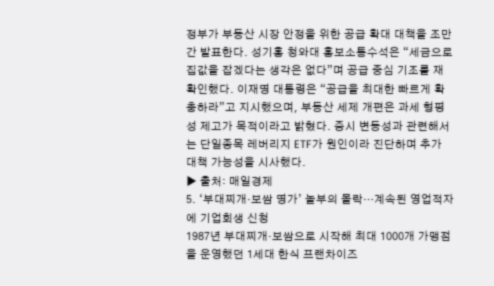정부가 부동산 시장 안정을 위한 공급 확대 대책을 조만간 발표한다. 성기홍 청와대 홍보소통수석은 “세금으로 집값을 잡겠다는 생각은 없다”며 공급 중심 기조를 재확인했다. 이재명 대통령은 “공급을 최대한 빠르게 확충하라”고 지시했으며, 부동산 세제 개편은 과세 형평성 제고가 목적이라고 밝혔다. 증시 변동성과 관련해서는 단일종목 레버리지 ETF가 원인이라 진단하며 추가 대책 가능성을 시사했다.
▶ 출처: 매일경제
5. ‘부대찌개·보쌈 명가’ 놀부의 몰락…계속된 영업적자에 기업회생 신청
1987년 부대찌개·보쌈으로 시작해 최대 1000개 가맹점을 운영했던 1세대 한식 프랜차이즈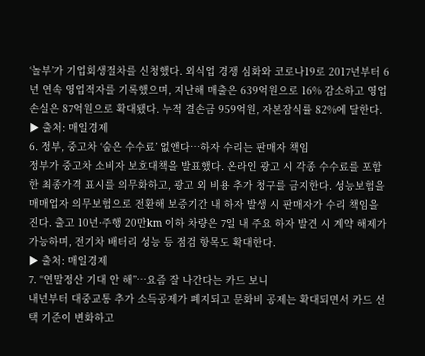‘놀부’가 기업회생절차를 신청했다. 외식업 경쟁 심화와 코로나19로 2017년부터 6년 연속 영업적자를 기록했으며, 지난해 매출은 639억원으로 16% 감소하고 영업손실은 87억원으로 확대됐다. 누적 결손금 959억원, 자본잠식률 82%에 달한다.
▶ 출처: 매일경제
6. 정부, 중고차 ‘숨은 수수료’ 없앤다…하자 수리는 판매자 책임
정부가 중고차 소비자 보호대책을 발표했다. 온라인 광고 시 각종 수수료를 포함한 최종가격 표시를 의무화하고, 광고 외 비용 추가 청구를 금지한다. 성능보험을 매매업자 의무보험으로 전환해 보증기간 내 하자 발생 시 판매자가 수리 책임을 진다. 출고 10년·주행 20만km 이하 차량은 7일 내 주요 하자 발견 시 계약 해제가 가능하며, 전기차 배터리 성능 등 점검 항목도 확대한다.
▶ 출처: 매일경제
7. “연말정산 기대 안 해”…요즘 잘 나간다는 카드 보니
내년부터 대중교통 추가 소득공제가 폐지되고 문화비 공제는 확대되면서 카드 선택 기준이 변화하고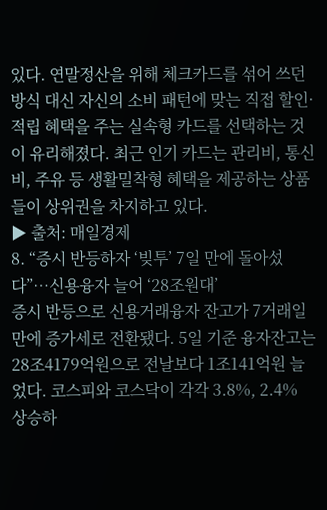있다. 연말정산을 위해 체크카드를 섞어 쓰던 방식 대신 자신의 소비 패턴에 맞는 직접 할인·적립 혜택을 주는 실속형 카드를 선택하는 것이 유리해졌다. 최근 인기 카드는 관리비, 통신비, 주유 등 생활밀착형 혜택을 제공하는 상품들이 상위권을 차지하고 있다.
▶ 출처: 매일경제
8. “증시 반등하자 ‘빚투’ 7일 만에 돌아섰다”…신용융자 늘어 ‘28조원대’
증시 반등으로 신용거래융자 잔고가 7거래일 만에 증가세로 전환됐다. 5일 기준 융자잔고는 28조4179억원으로 전날보다 1조141억원 늘었다. 코스피와 코스닥이 각각 3.8%, 2.4% 상승하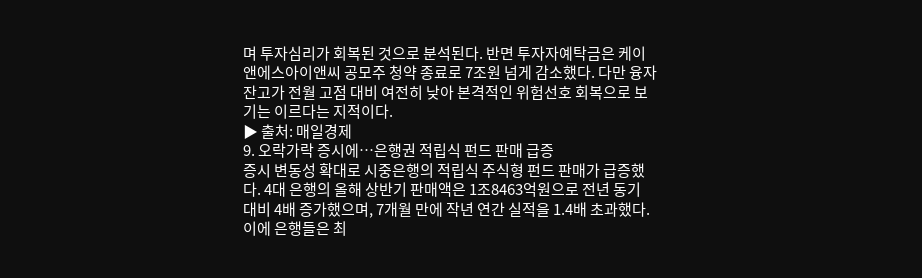며 투자심리가 회복된 것으로 분석된다. 반면 투자자예탁금은 케이앤에스아이앤씨 공모주 청약 종료로 7조원 넘게 감소했다. 다만 융자잔고가 전월 고점 대비 여전히 낮아 본격적인 위험선호 회복으로 보기는 이르다는 지적이다.
▶ 출처: 매일경제
9. 오락가락 증시에…은행권 적립식 펀드 판매 급증
증시 변동성 확대로 시중은행의 적립식 주식형 펀드 판매가 급증했다. 4대 은행의 올해 상반기 판매액은 1조8463억원으로 전년 동기 대비 4배 증가했으며, 7개월 만에 작년 연간 실적을 1.4배 초과했다. 이에 은행들은 최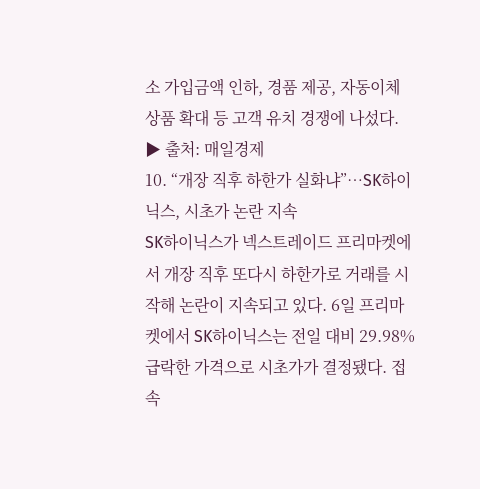소 가입금액 인하, 경품 제공, 자동이체 상품 확대 등 고객 유치 경쟁에 나섰다.
▶ 출처: 매일경제
10. “개장 직후 하한가 실화냐”…SK하이닉스, 시초가 논란 지속
SK하이닉스가 넥스트레이드 프리마켓에서 개장 직후 또다시 하한가로 거래를 시작해 논란이 지속되고 있다. 6일 프리마켓에서 SK하이닉스는 전일 대비 29.98% 급락한 가격으로 시초가가 결정됐다. 접속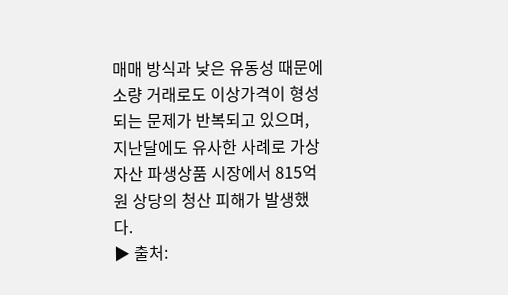매매 방식과 낮은 유동성 때문에 소량 거래로도 이상가격이 형성되는 문제가 반복되고 있으며, 지난달에도 유사한 사례로 가상자산 파생상품 시장에서 815억원 상당의 청산 피해가 발생했다.
▶ 출처: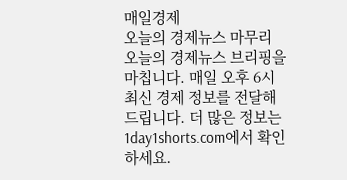매일경제
오늘의 경제뉴스 마무리
오늘의 경제뉴스 브리핑을 마칩니다. 매일 오후 6시 최신 경제 정보를 전달해 드립니다. 더 많은 정보는 1day1shorts.com에서 확인하세요.